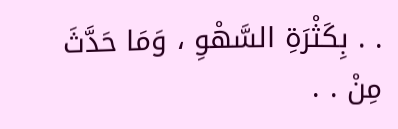. . بِكَثْرَةِ السَّهْوِ ، وَمَا حَدَّثَ مِنْ . .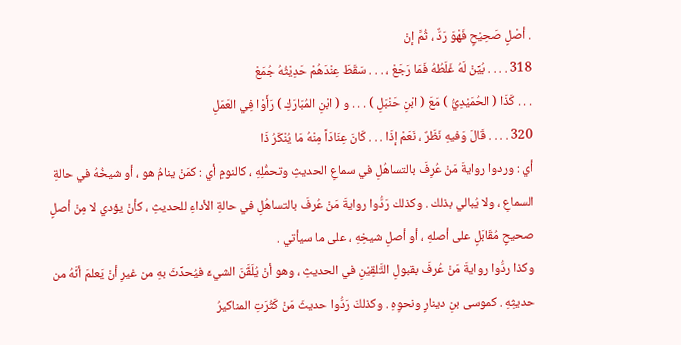. أصْلٍ صَحِيْحٍ فَهْوَ رَدٌّ ، ثُمَّ إنْ
318 . . . . بُيِّنْ لَهُ غَلَطُهُ فَمَا رَجَعْ ، . . . سَقَطَ عِنْدَهُمْ حَدِيْثُهُ جُمَعْ
. . . كَذَا ( الحُمَيْدِيُّ ) مَعَ ( ابْنِ حَنْبَلِ ) . . . و ( ابْنِ المُبَارَكِ ) رَأَوْا فِي العَمَلِ
320 . . . . قَالَ وَفيهِ نَظَرٌ ، نَعَمْ إذَا . . . كَانَ عِنَادَاً مِنْهُ مَا يُنْكَرُ ذَا
أي : وردوا روايةَ مَنْ عُرِفَ بالتساهُلِ في سماعِ الحديثِ وتحمُّلِهِ ، كالنومِ أي : كمَنْ ينامُ هو ، أو شيخُهُ في حالةِ السماعِ ، ولا يُبالي بذلك . وكذلك رَدُّوا روايةَ مَنْ عُرفَ بالتساهُلِ في حالةِ الأداءِ للحديثِ ، كأنْ يؤدي لا مِنْ أصلٍ صحيحٍ مُقَابَلٍ على أصلهِ ، أو أصلِ شيخِهِ ، على ما سيأتي .
وكذا ردُّوا روايةَ مَنْ عُرفَ بقبولِ التَّلقِيْنِ في الحديثِ ، وهو أنْ يُلَقَّنَ الشيءَ فيُحدِّثَ بهِ من غيرِ أنْ يَعلمَ أنَّهُ من حديثِهِ . كموسى بنِ دينارٍ ونحوِهِ . وكذلكَ رَدُّوا حديثَ مَنْ كَثُرَتِ المناكيرُ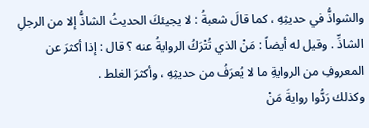والشواذُّ في حديثِهِ ، كما قالَ شعبةُ : لا يجيئكَ الحديثُ الشاذُّ إلا من الرجلِ الشاذِّ . وقيل له أيضاً : مَنْ الذي تُتْرَكُ الروايةُ عنه ؟ قال : إذا أكثرَ عن المعروفِ من الروايةِ ما لا يُعرَفُ من حديثِهِ ، وأكثرَ الغلط .
وكذلك رَدُّوا روايةَ مَنْ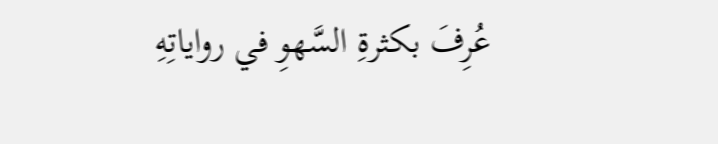عُرِفَ بكثرةِ السَّهوِ في رواياتِهِ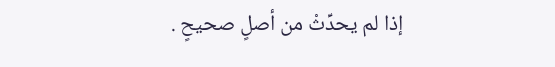إذا لم يحدِّثْ من أصلٍ صحيحٍ .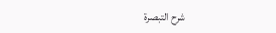شرح التبصرة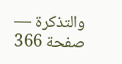والتذكرة — صفحة 366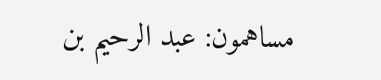مساهمون: عبد الرحيم بن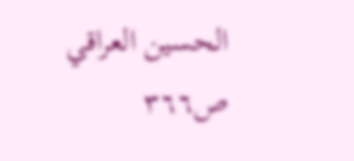الحسين العراقي
ص٣٦٦